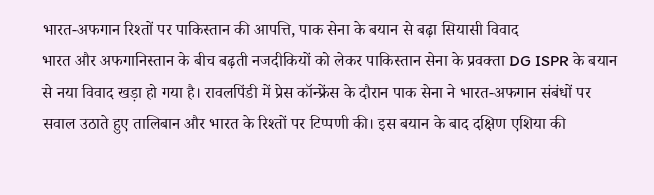भारत-अफगान रिश्तों पर पाकिस्तान की आपत्ति, पाक सेना के बयान से बढ़ा सियासी विवाद
भारत और अफगानिस्तान के बीच बढ़ती नजदीकियों को लेकर पाकिस्तान सेना के प्रवक्ता DG ISPR के बयान से नया विवाद खड़ा हो गया है। रावलपिंडी में प्रेस कॉन्फ्रेंस के दौरान पाक सेना ने भारत-अफगान संबंधों पर सवाल उठाते हुए तालिबान और भारत के रिश्तों पर टिप्पणी की। इस बयान के बाद दक्षिण एशिया की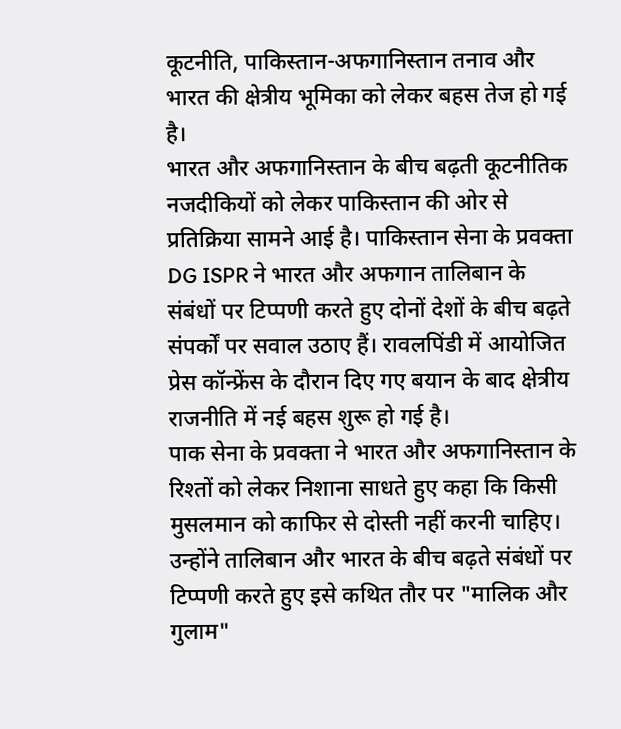कूटनीति, पाकिस्तान-अफगानिस्तान तनाव और भारत की क्षेत्रीय भूमिका को लेकर बहस तेज हो गई है।
भारत और अफगानिस्तान के बीच बढ़ती कूटनीतिक नजदीकियों को लेकर पाकिस्तान की ओर से प्रतिक्रिया सामने आई है। पाकिस्तान सेना के प्रवक्ता DG ISPR ने भारत और अफगान तालिबान के संबंधों पर टिप्पणी करते हुए दोनों देशों के बीच बढ़ते संपर्कों पर सवाल उठाए हैं। रावलपिंडी में आयोजित प्रेस कॉन्फ्रेंस के दौरान दिए गए बयान के बाद क्षेत्रीय राजनीति में नई बहस शुरू हो गई है।
पाक सेना के प्रवक्ता ने भारत और अफगानिस्तान के रिश्तों को लेकर निशाना साधते हुए कहा कि किसी मुसलमान को काफिर से दोस्ती नहीं करनी चाहिए। उन्होंने तालिबान और भारत के बीच बढ़ते संबंधों पर टिप्पणी करते हुए इसे कथित तौर पर "मालिक और गुलाम"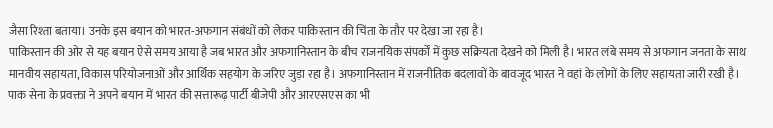जैसा रिश्ता बताया। उनके इस बयान को भारत-अफगान संबंधों को लेकर पाकिस्तान की चिंता के तौर पर देखा जा रहा है।
पाकिस्तान की ओर से यह बयान ऐसे समय आया है जब भारत और अफगानिस्तान के बीच राजनयिक संपर्कों में कुछ सक्रियता देखने को मिली है। भारत लंबे समय से अफगान जनता के साथ मानवीय सहायता, विकास परियोजनाओं और आर्थिक सहयोग के जरिए जुड़ा रहा है। अफगानिस्तान में राजनीतिक बदलावों के बावजूद भारत ने वहां के लोगों के लिए सहायता जारी रखी है।
पाक सेना के प्रवक्ता ने अपने बयान में भारत की सत्तारूढ़ पार्टी बीजेपी और आरएसएस का भी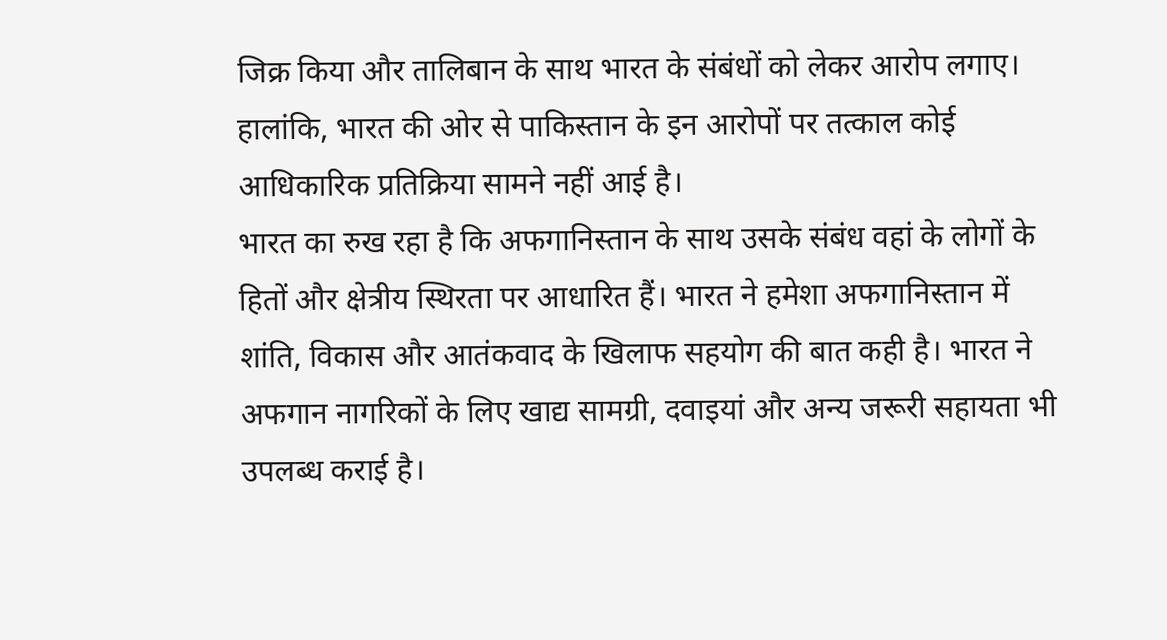जिक्र किया और तालिबान के साथ भारत के संबंधों को लेकर आरोप लगाए। हालांकि, भारत की ओर से पाकिस्तान के इन आरोपों पर तत्काल कोई आधिकारिक प्रतिक्रिया सामने नहीं आई है।
भारत का रुख रहा है कि अफगानिस्तान के साथ उसके संबंध वहां के लोगों के हितों और क्षेत्रीय स्थिरता पर आधारित हैं। भारत ने हमेशा अफगानिस्तान में शांति, विकास और आतंकवाद के खिलाफ सहयोग की बात कही है। भारत ने अफगान नागरिकों के लिए खाद्य सामग्री, दवाइयां और अन्य जरूरी सहायता भी उपलब्ध कराई है।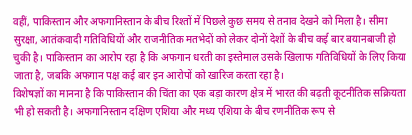वहीं, पाकिस्तान और अफगानिस्तान के बीच रिश्तों में पिछले कुछ समय से तनाव देखने को मिला है। सीमा सुरक्षा, आतंकवादी गतिविधियों और राजनीतिक मतभेदों को लेकर दोनों देशों के बीच कई बार बयानबाजी हो चुकी है। पाकिस्तान का आरोप रहा है कि अफगान धरती का इस्तेमाल उसके खिलाफ गतिविधियों के लिए किया जाता है, जबकि अफगान पक्ष कई बार इन आरोपों को खारिज करता रहा है।
विशेषज्ञों का मानना है कि पाकिस्तान की चिंता का एक बड़ा कारण क्षेत्र में भारत की बढ़ती कूटनीतिक सक्रियता भी हो सकती है। अफगानिस्तान दक्षिण एशिया और मध्य एशिया के बीच रणनीतिक रूप से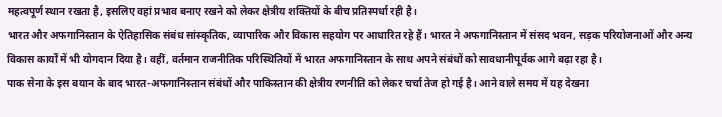महत्वपूर्ण स्थान रखता है, इसलिए वहां प्रभाव बनाए रखने को लेकर क्षेत्रीय शक्तियों के बीच प्रतिस्पर्धा रही है।
भारत और अफगानिस्तान के ऐतिहासिक संबंध सांस्कृतिक, व्यापारिक और विकास सहयोग पर आधारित रहे हैं। भारत ने अफगानिस्तान में संसद भवन, सड़क परियोजनाओं और अन्य विकास कार्यों में भी योगदान दिया है। वहीं, वर्तमान राजनीतिक परिस्थितियों में भारत अफगानिस्तान के साथ अपने संबंधों को सावधानीपूर्वक आगे बढ़ा रहा है।
पाक सेना के इस बयान के बाद भारत-अफगानिस्तान संबंधों और पाकिस्तान की क्षेत्रीय रणनीति को लेकर चर्चा तेज हो गई है। आने वाले समय में यह देखना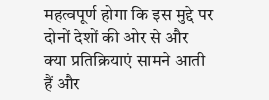महत्वपूर्ण होगा कि इस मुद्दे पर दोनों देशों की ओर से और क्या प्रतिक्रियाएं सामने आती हैं और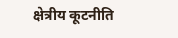क्षेत्रीय कूटनीति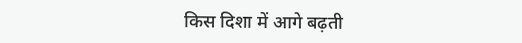किस दिशा में आगे बढ़ती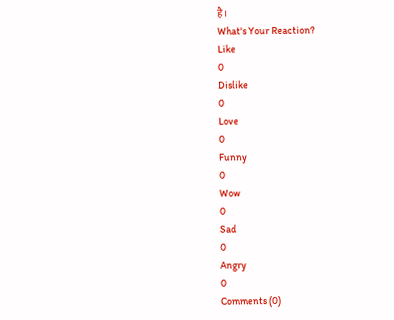है।
What's Your Reaction?
Like
0
Dislike
0
Love
0
Funny
0
Wow
0
Sad
0
Angry
0
Comments (0)